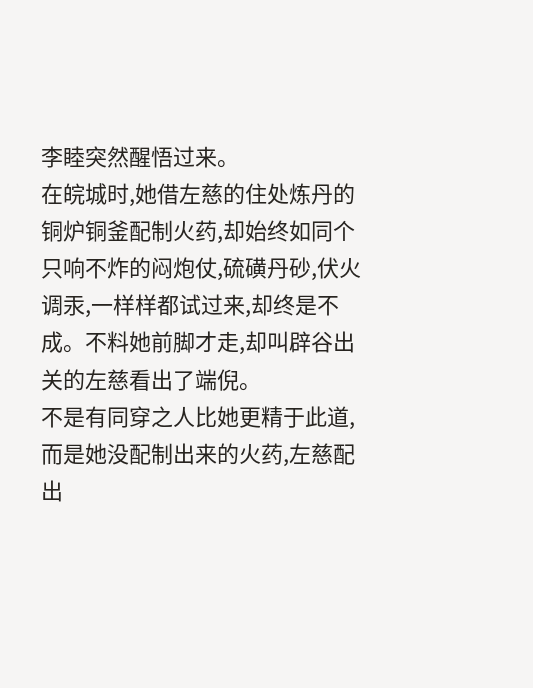李睦突然醒悟过来。
在皖城时,她借左慈的住处炼丹的铜炉铜釜配制火药,却始终如同个只响不炸的闷炮仗,硫磺丹砂,伏火调汞,一样样都试过来,却终是不成。不料她前脚才走,却叫辟谷出关的左慈看出了端倪。
不是有同穿之人比她更精于此道,而是她没配制出来的火药,左慈配出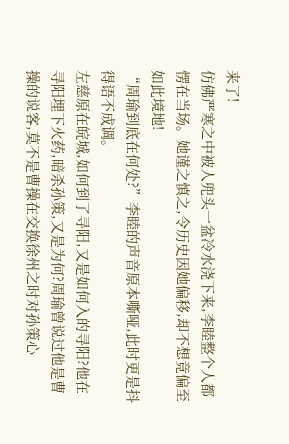来了!
仿佛严寒之中被人兜头一盆冷水浇下来,李睦整个人都愣在当场。她谨之慎之,令历史因她偏移,却不想竟偏至如此境地!
“周瑜到底在何处?”李睦的声音原本嘶哑,此时更是抖得语不成调。
左慈原在皖城,如何到了寻阳,又是如何入的寻阳?他在寻阳埋下火药,暗杀孙策,又是为何?周瑜曾说过他是曹操的说客,莫不是曹操在交换徐州之时对孙策心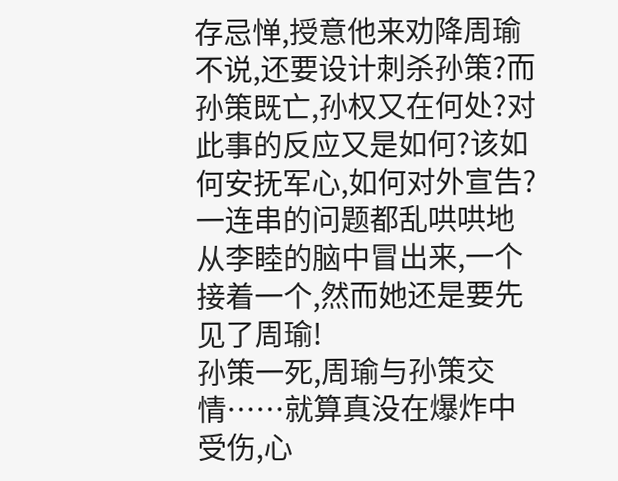存忌惮,授意他来劝降周瑜不说,还要设计刺杀孙策?而孙策既亡,孙权又在何处?对此事的反应又是如何?该如何安抚军心,如何对外宣告?
一连串的问题都乱哄哄地从李睦的脑中冒出来,一个接着一个,然而她还是要先见了周瑜!
孙策一死,周瑜与孙策交情……就算真没在爆炸中受伤,心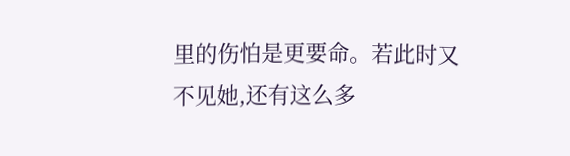里的伤怕是更要命。若此时又不见她,还有这么多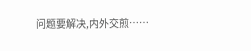问题要解决,内外交煎……